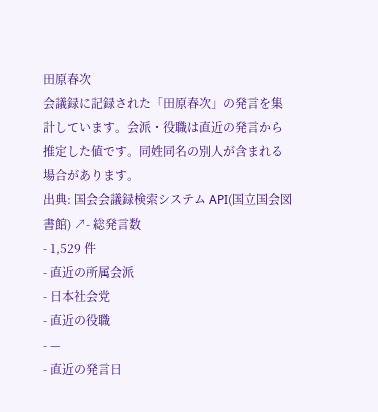田原春次
会議録に記録された「田原春次」の発言を集計しています。会派・役職は直近の発言から推定した値です。同姓同名の別人が含まれる場合があります。
出典: 国会会議録検索システム API(国立国会図書館) ↗- 総発言数
- 1,529 件
- 直近の所属会派
- 日本社会党
- 直近の役職
- —
- 直近の発言日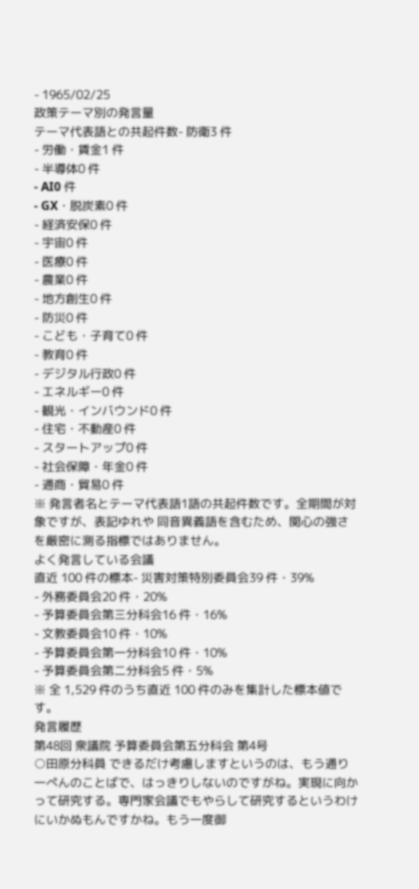- 1965/02/25
政策テーマ別の発言量
テーマ代表語との共起件数- 防衛3 件
- 労働・賃金1 件
- 半導体0 件
- AI0 件
- GX・脱炭素0 件
- 経済安保0 件
- 宇宙0 件
- 医療0 件
- 農業0 件
- 地方創生0 件
- 防災0 件
- こども・子育て0 件
- 教育0 件
- デジタル行政0 件
- エネルギー0 件
- 観光・インバウンド0 件
- 住宅・不動産0 件
- スタートアップ0 件
- 社会保障・年金0 件
- 通商・貿易0 件
※ 発言者名とテーマ代表語1語の共起件数です。全期間が対象ですが、表記ゆれや 同音異義語を含むため、関心の強さを厳密に測る指標ではありません。
よく発言している会議
直近 100 件の標本- 災害対策特別委員会39 件・39%
- 外務委員会20 件・20%
- 予算委員会第三分科会16 件・16%
- 文教委員会10 件・10%
- 予算委員会第一分科会10 件・10%
- 予算委員会第二分科会5 件・5%
※ 全 1,529 件のうち直近 100 件のみを集計した標本値です。
発言履歴
第48回 衆議院 予算委員会第五分科会 第4号
○田原分科員 できるだけ考慮しますというのは、もう通り一ぺんのことばで、はっきりしないのですがね。実現に向かって研究する。専門家会議でもやらして研究するというわけにいかぬもんですかね。もう一度御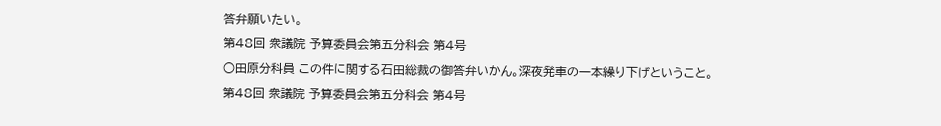答弁願いたい。
第48回 衆議院 予算委員会第五分科会 第4号
○田原分科員 この件に関する石田総裁の御答弁いかん。深夜発車の一本繰り下げということ。
第48回 衆議院 予算委員会第五分科会 第4号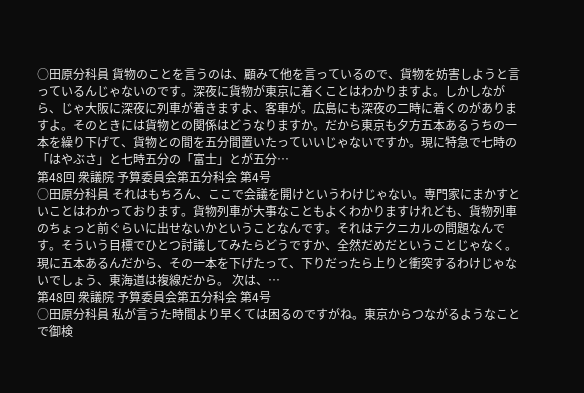○田原分科員 貨物のことを言うのは、顧みて他を言っているので、貨物を妨害しようと言っているんじゃないのです。深夜に貨物が東京に着くことはわかりますよ。しかしながら、じゃ大阪に深夜に列車が着きますよ、客車が。広島にも深夜の二時に着くのがありますよ。そのときには貨物との関係はどうなりますか。だから東京も夕方五本あるうちの一本を繰り下げて、貨物との間を五分間置いたっていいじゃないですか。現に特急で七時の「はやぶさ」と七時五分の「富士」とが五分…
第48回 衆議院 予算委員会第五分科会 第4号
○田原分科員 それはもちろん、ここで会議を開けというわけじゃない。専門家にまかすといことはわかっております。貨物列車が大事なこともよくわかりますけれども、貨物列車のちょっと前ぐらいに出せないかということなんです。それはテクニカルの問題なんです。そういう目標でひとつ討議してみたらどうですか、全然だめだということじゃなく。現に五本あるんだから、その一本を下げたって、下りだったら上りと衝突するわけじゃないでしょう、東海道は複線だから。 次は、…
第48回 衆議院 予算委員会第五分科会 第4号
○田原分科員 私が言うた時間より早くては困るのですがね。東京からつながるようなことで御検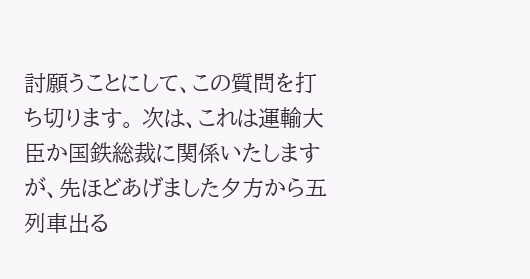討願うことにして、この質問を打ち切ります。 次は、これは運輸大臣か国鉄総裁に関係いたしますが、先ほどあげました夕方から五列車出る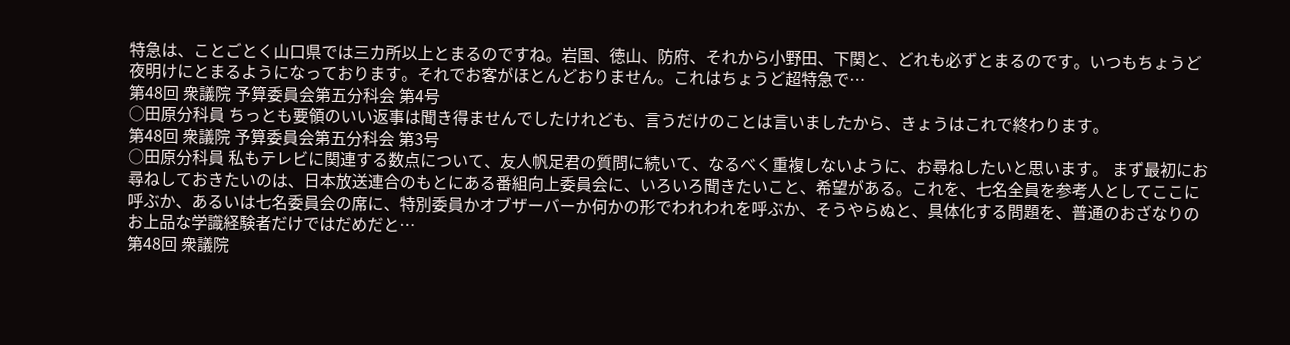特急は、ことごとく山口県では三カ所以上とまるのですね。岩国、徳山、防府、それから小野田、下関と、どれも必ずとまるのです。いつもちょうど夜明けにとまるようになっております。それでお客がほとんどおりません。これはちょうど超特急で…
第48回 衆議院 予算委員会第五分科会 第4号
○田原分科員 ちっとも要領のいい返事は聞き得ませんでしたけれども、言うだけのことは言いましたから、きょうはこれで終わります。
第48回 衆議院 予算委員会第五分科会 第3号
○田原分科員 私もテレビに関連する数点について、友人帆足君の質問に続いて、なるべく重複しないように、お尋ねしたいと思います。 まず最初にお尋ねしておきたいのは、日本放送連合のもとにある番組向上委員会に、いろいろ聞きたいこと、希望がある。これを、七名全員を参考人としてここに呼ぶか、あるいは七名委員会の席に、特別委員かオブザーバーか何かの形でわれわれを呼ぶか、そうやらぬと、具体化する問題を、普通のおざなりのお上品な学識経験者だけではだめだと…
第48回 衆議院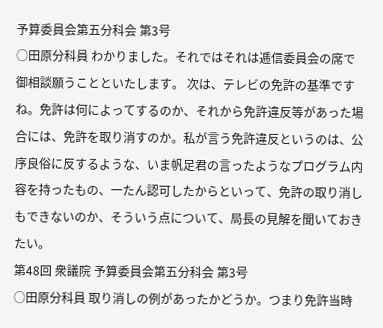予算委員会第五分科会 第3号
○田原分科員 わかりました。それではそれは逓信委員会の席で御相談願うことといたします。 次は、テレビの免許の基準ですね。免許は何によってするのか、それから免許違反等があった場合には、免許を取り消すのか。私が言う免許違反というのは、公序良俗に反するような、いま帆足君の言ったようなプログラム内容を持ったもの、一たん認可したからといって、免許の取り消しもできないのか、そういう点について、局長の見解を聞いておきたい。
第48回 衆議院 予算委員会第五分科会 第3号
○田原分科員 取り消しの例があったかどうか。つまり免許当時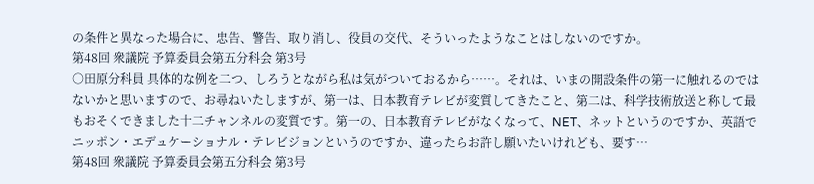の条件と異なった場合に、忠告、警告、取り消し、役員の交代、そういったようなことはしないのですか。
第48回 衆議院 予算委員会第五分科会 第3号
○田原分科員 具体的な例を二つ、しろうとながら私は気がついておるから……。それは、いまの開設条件の第一に触れるのではないかと思いますので、お尋ねいたしますが、第一は、日本教育テレビが変質してきたこと、第二は、科学技術放送と称して最もおそくできました十二チャンネルの変質です。第一の、日本教育テレビがなくなって、NET、ネットというのですか、英語でニッポン・エデュケーショナル・テレビジョンというのですか、違ったらお許し願いたいけれども、要す…
第48回 衆議院 予算委員会第五分科会 第3号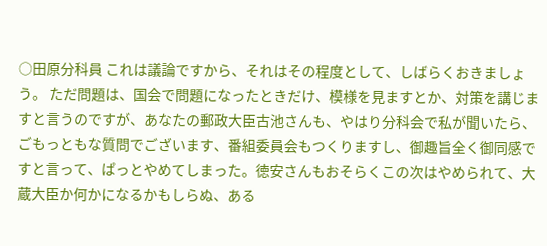○田原分科員 これは議論ですから、それはその程度として、しばらくおきましょう。 ただ問題は、国会で問題になったときだけ、模様を見ますとか、対策を講じますと言うのですが、あなたの郵政大臣古池さんも、やはり分科会で私が聞いたら、ごもっともな質問でございます、番組委員会もつくりますし、御趣旨全く御同感ですと言って、ぱっとやめてしまった。徳安さんもおそらくこの次はやめられて、大蔵大臣か何かになるかもしらぬ、ある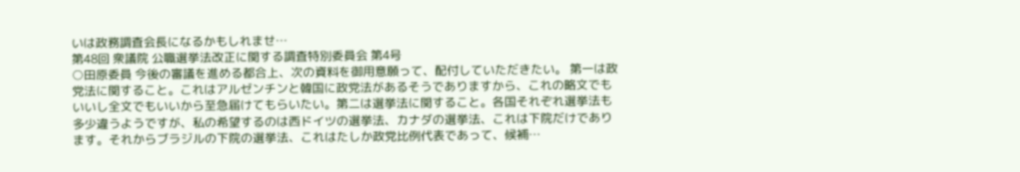いは政務調査会長になるかもしれませ…
第48回 衆議院 公職選挙法改正に関する調査特別委員会 第4号
○田原委員 今後の審議を進める都合上、次の資料を御用意願って、配付していただきたい。 第一は政党法に関すること。これはアルゼンチンと韓国に政党法があるそうでありますから、これの略文でもいいし全文でもいいから至急届けてもらいたい。第二は選挙法に関すること。各国それぞれ選挙法も多少違うようですが、私の希望するのは西ドイツの選挙法、カナダの選挙法、これは下院だけであります。それからブラジルの下院の選挙法、これはたしか政党比例代表であって、候補…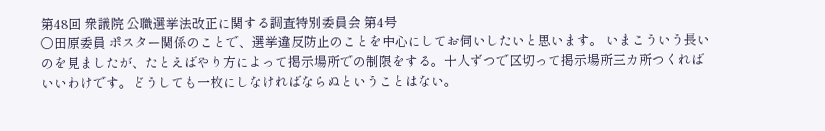第48回 衆議院 公職選挙法改正に関する調査特別委員会 第4号
○田原委員 ポスター関係のことで、選挙違反防止のことを中心にしてお伺いしたいと思います。 いまこういう長いのを見ましたが、たとえばやり方によって掲示場所での制限をする。十人ずつで区切って掲示場所三カ所つくればいいわけです。どうしても一枚にしなければならぬということはない。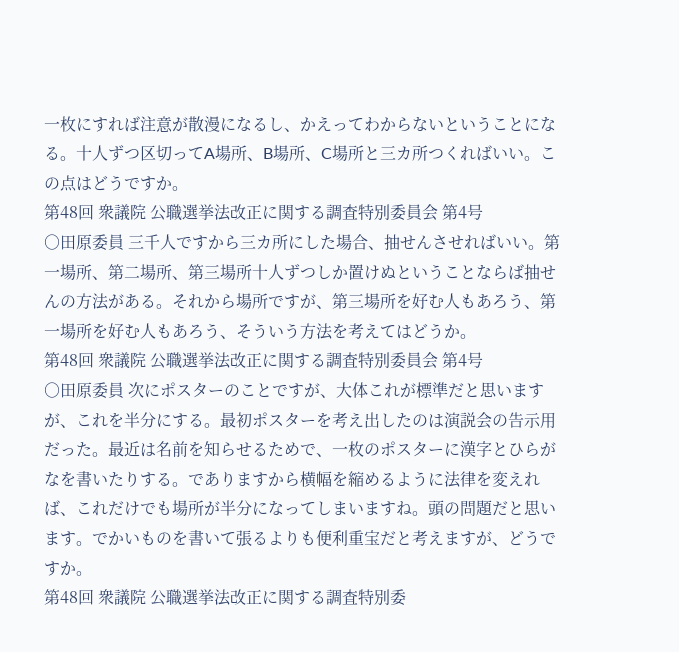一枚にすれば注意が散漫になるし、かえってわからないということになる。十人ずつ区切ってA場所、B場所、C場所と三カ所つくればいい。この点はどうですか。
第48回 衆議院 公職選挙法改正に関する調査特別委員会 第4号
○田原委員 三千人ですから三カ所にした場合、抽せんさせればいい。第一場所、第二場所、第三場所十人ずつしか置けぬということならば抽せんの方法がある。それから場所ですが、第三場所を好む人もあろう、第一場所を好む人もあろう、そういう方法を考えてはどうか。
第48回 衆議院 公職選挙法改正に関する調査特別委員会 第4号
○田原委員 次にポスターのことですが、大体これが標準だと思いますが、これを半分にする。最初ポスターを考え出したのは演説会の告示用だった。最近は名前を知らせるためで、一枚のポスターに漢字とひらがなを書いたりする。でありますから横幅を縮めるように法律を変えれば、これだけでも場所が半分になってしまいますね。頭の問題だと思います。でかいものを書いて張るよりも便利重宝だと考えますが、どうですか。
第48回 衆議院 公職選挙法改正に関する調査特別委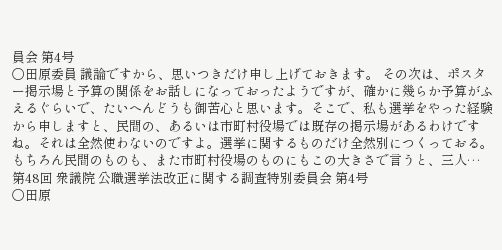員会 第4号
○田原委員 議論ですから、思いつきだけ申し上げておきます。 その次は、ポスター掲示場と予算の関係をお話しになっておったようですが、確かに幾らか予算がふえるぐらいで、たいへんどうも御苦心と思います。そこで、私も選挙をやった経験から申しますと、民間の、あるいは市町村役場では既存の掲示場があるわけですね。それは全然使わないのですよ。選挙に関するものだけ全然別につくっておる。もちろん民間のものも、また市町村役場のものにもこの大きさで言うと、三人…
第48回 衆議院 公職選挙法改正に関する調査特別委員会 第4号
○田原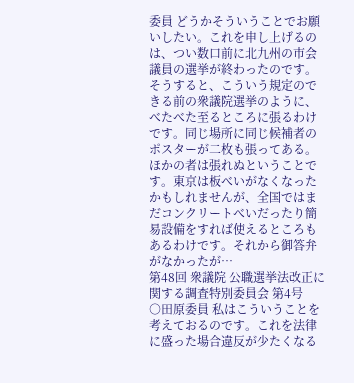委員 どうかそういうことでお願いしたい。これを申し上げるのは、つい数口前に北九州の市会議員の選挙が終わったのです。そうすると、こういう規定のできる前の衆議院選挙のように、べたべた至るところに張るわけです。同じ場所に同じ候補者のポスターが二枚も張ってある。ほかの者は張れぬということです。東京は板べいがなくなったかもしれませんが、全国ではまだコンクリートべいだったり簡易設備をすれば使えるところもあるわけです。それから御答弁がなかったが…
第48回 衆議院 公職選挙法改正に関する調査特別委員会 第4号
○田原委員 私はこういうことを考えておるのです。これを法律に盛った場合違反が少たくなる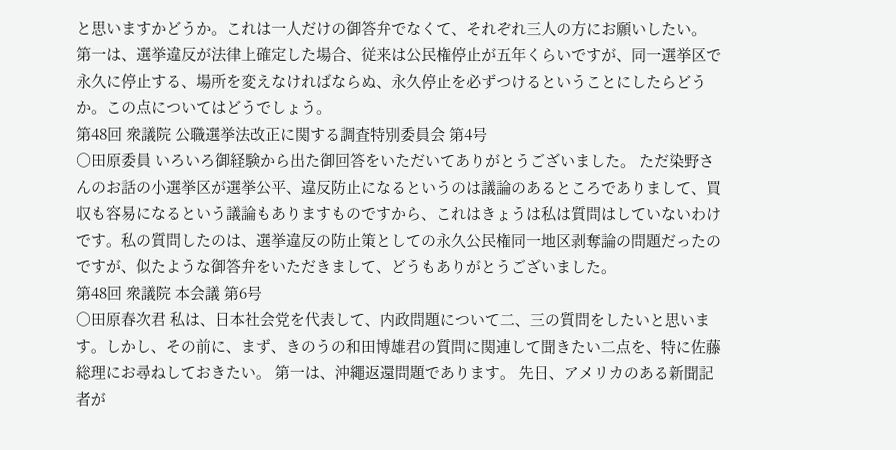と思いますかどうか。これは一人だけの御答弁でなくて、それぞれ三人の方にお願いしたい。 第一は、選挙違反が法律上確定した場合、従来は公民権停止が五年くらいですが、同一選挙区で永久に停止する、場所を変えなければならぬ、永久停止を必ずつけるということにしたらどうか。この点についてはどうでしょう。
第48回 衆議院 公職選挙法改正に関する調査特別委員会 第4号
○田原委員 いろいろ御経験から出た御回答をいただいてありがとうございました。 ただ染野さんのお話の小選挙区が選挙公平、違反防止になるというのは議論のあるところでありまして、買収も容易になるという議論もありますものですから、これはきょうは私は質問はしていないわけです。私の質問したのは、選挙違反の防止策としての永久公民権同一地区剥奪論の問題だったのですが、似たような御答弁をいただきまして、どうもありがとうございました。
第48回 衆議院 本会議 第6号
○田原春次君 私は、日本社会党を代表して、内政問題について二、三の質問をしたいと思います。しかし、その前に、まず、きのうの和田博雄君の質問に関連して聞きたい二点を、特に佐藤総理にお尋ねしておきたい。 第一は、沖繩返還問題であります。 先日、アメリカのある新聞記者が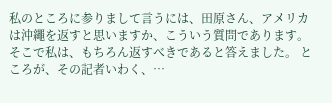私のところに参りまして言うには、田原さん、アメリカは沖繩を返すと思いますか、こういう質問であります。そこで私は、もちろん返すべきであると答えました。 ところが、その記者いわく、…